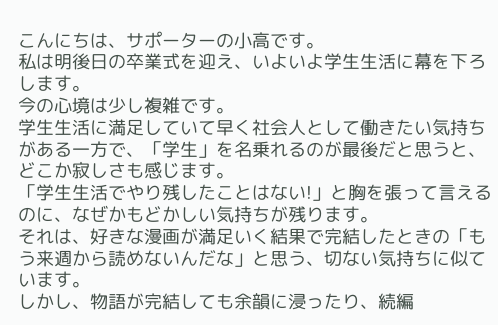こんにちは、サポーターの小高です。
私は明後日の卒業式を迎え、いよいよ学生生活に幕を下ろします。
今の心境は少し複雑です。
学生生活に満足していて早く社会人として働きたい気持ちがある一方で、「学生」を名乗れるのが最後だと思うと、どこか寂しさも感じます。
「学生生活でやり残したことはない!」と胸を張って言えるのに、なぜかもどかしい気持ちが残ります。
それは、好きな漫画が満足いく結果で完結したときの「もう来週から読めないんだな」と思う、切ない気持ちに似ています。
しかし、物語が完結しても余韻に浸ったり、続編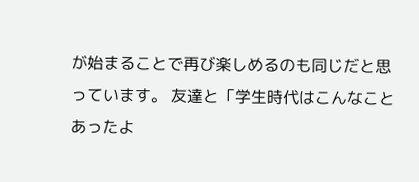が始まることで再び楽しめるのも同じだと思っています。 友達と「学生時代はこんなことあったよ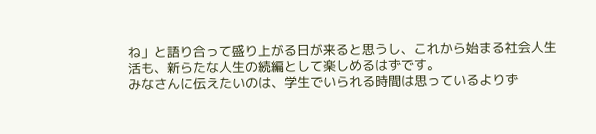ね」と語り合って盛り上がる日が来ると思うし、これから始まる社会人生活も、新らたな人生の続編として楽しめるはずです。
みなさんに伝えたいのは、学生でいられる時間は思っているよりず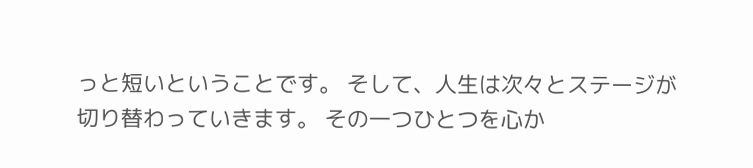っと短いということです。 そして、人生は次々とステージが切り替わっていきます。 その一つひとつを心か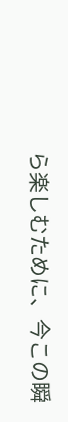ら楽しむために、今この瞬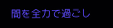間を全力で過ごし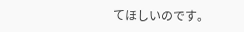てほしいのです。